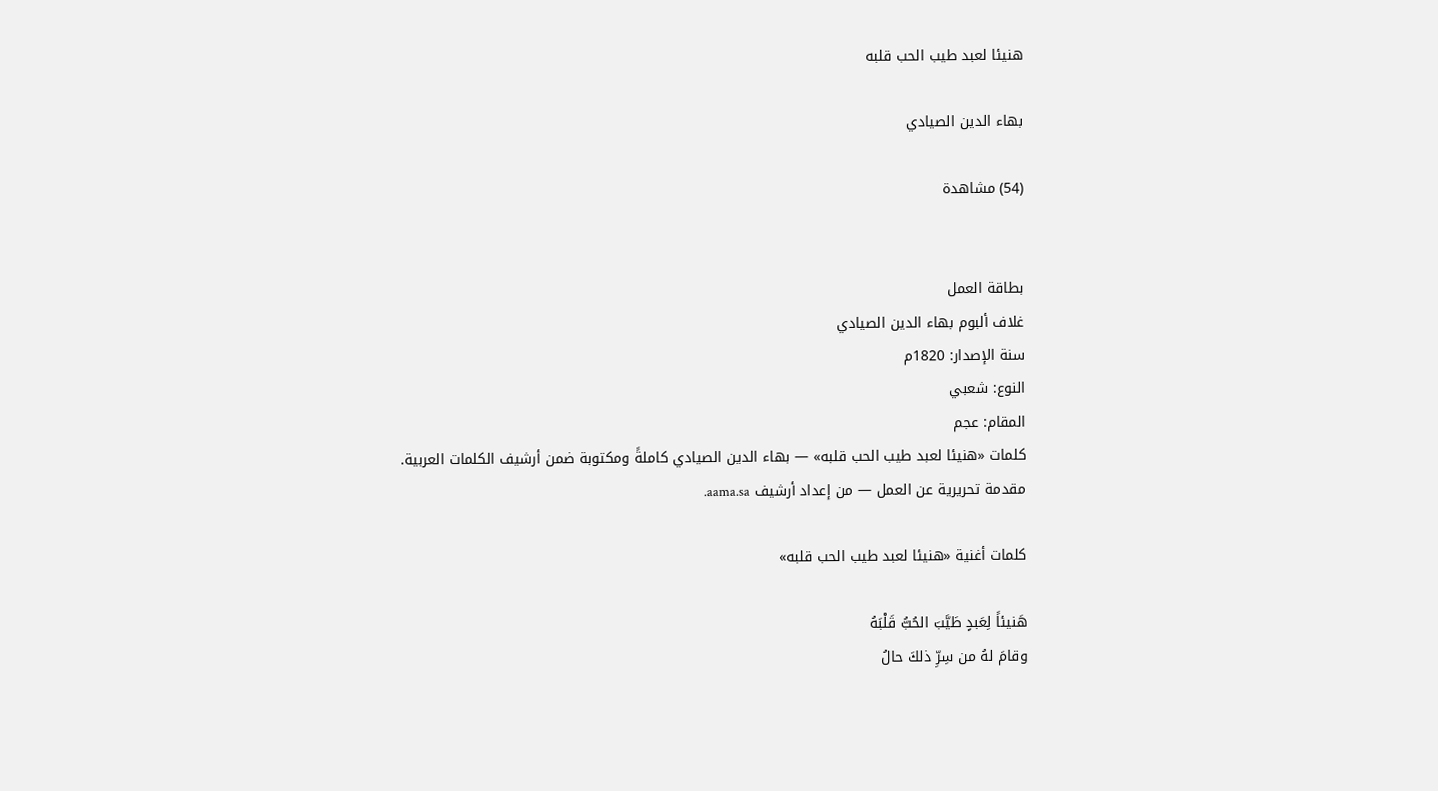هنيئا لعبد طيب الحب قلبه

بهاء الدين الصيادي

(54) مشاهدة


بطاقة العمل
غلاف ألبوم بهاء الدين الصيادي
سنة الإصدار: 1820م
النوع: شعبي
المقام: عجم
كلمات «هنيئا لعبد طيب الحب قلبه» — بهاء الدين الصيادي كاملةً ومكتوبة ضمن أرشيف الكلمات العربية.
مقدمة تحريرية عن العمل — من إعداد أرشيف aama.sa.

كلمات أغنية «هنيئا لعبد طيب الحب قلبه»

هَنيئاً لِعَبدٍ طَيَّبَ الحُبُّ قَلْبَهُ
وقامَ لهُ من سِرِّ ذلكَ حالُ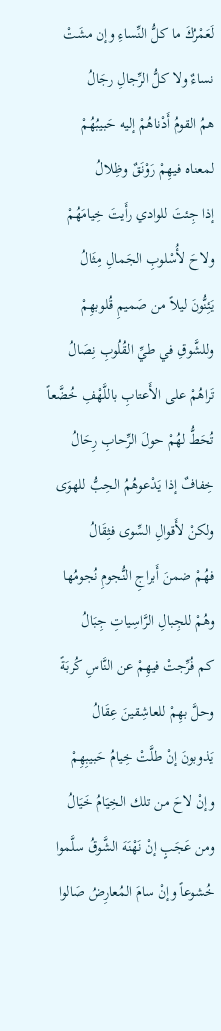لَعَمْرُكَ ما كلُّ النِّساءِ وإن مشَتْ
نساءٌ ولا كلُّ الرِّجالِ رجَالُ
همُ القومُ أَدْناهُمْ إليه حَبيبُهُمْ
لمعناه فيهِمْ رَوْنَقٌ وظِلالُ
إذا جِئتَ للوادي رأَيتَ خِيامَهُمْ
ولاحَ لأُسْلوبِ الجَمالِ مِثَالُ
يَئِنُّونَ ليلاً من صَميمِ قُلوبهِمْ
وللشَّوقِ في طيِّ القُلُوبِ نِصَالُ
تَراهُمْ على الأَعتابِ باللَّهْفِ خُضَّعاً
تُحَطُّ لهُمْ حولَ الرِّحابِ رِحَالُ
خِفافٌ إذا يَدْعوهُمُ الحِبُّ للهوَى
ولكنْ لأَقوالِ السِّوى فثِقَالُ
فهُمْ ضمنَ أَبراجِ النُّجومِ نُجومُها
وهُمْ للجِبالِ الرَّاسِياتِ جِبَالُ
كم فُرِّجتْ فيهِمْ عن النَّاسِ كُربَةً
وحلَّ بهِمْ للعاشِقينَ عِقَالُ
يَذوبونَ إنْ طلَّتْ خِيامُ حَبيبِهِمْ
وإنْ لاحَ من تلك الخِيَامُ خَيَالُ
ومن عَجَبٍ إنْ نَهْنَهَ الشَّوقُ سلَّموا
خُشوعاً وإنْ سامَ المُعارِضُ صَالوا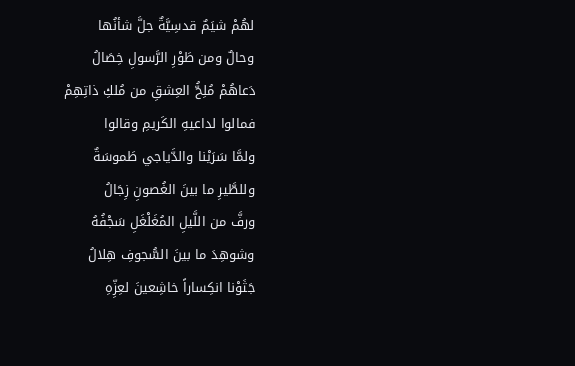لهُمْ شيَمٌ قدسِيَّةٌ جلَّ شأنُها
وحالٌ ومن طَوْرِ الرَّسولِ خِصَالُ
دَعاهُمْ مُلِحُّ العِشقِ من مُلكِ ذاتِهِمْ
فمالوا لداعيهِ الكَريمِ وقالوا
ولمَّا سَرَيْنا والدَّياجي طَموسَةٌ
وللطَّيرِ ما بينَ الغُصونِ زِجَالُ
ورفَّ من اللَّيلِ المُغَلْغَلِ سَجْفُهُ
وشوهِدَ ما بينَ السُّجوفِ هِلالُ
جَثَوْنا انكِساراً خاشِعينَ لعِزِّهِ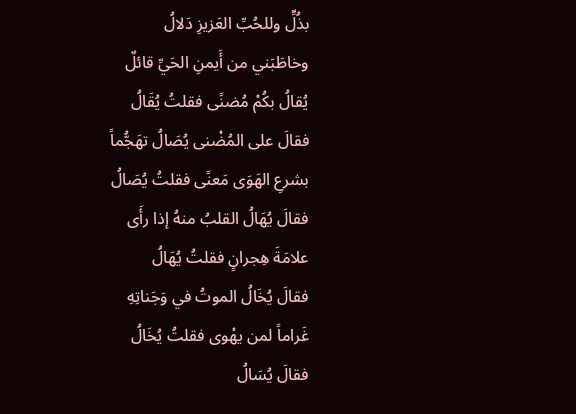بذُلٍّ وللحُبِّ العَزيزِ دَلالُ
وخاطَبَني من أَيمنِ الحَيِّ قائلٌ
يُقالُ بكُمْ مُضنًى فقلتُ يُقَالُ
فقالَ على المُضْنى يُصَالُ تهَجُّماً
بشرعِ الهَوَى مَعنًى فقلتُ يُصَالُ
فقالَ يُهَالُ القلبُ منهُ إذا رأَى
علامَةَ هِجرانٍ فقلتُ يُهَالُ
فقالَ يُخَالُ الموتُ في وَجَناتِهِ
غَراماً لمن يهْوى فقلتُ يُخَالُ
فقالَ يُسَالُ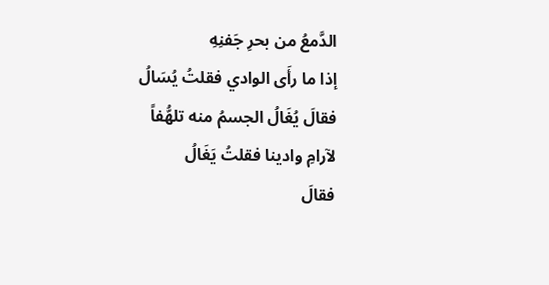الدَّمعُ من بحرِ جَفنِهِ
إذا ما رأَى الوادي فقلتُ يُسَالُ
فقالَ يُغَالُ الجسمُ منه تلهُّفاً
لآرامِ وادينا فقلتُ يَغَالُ
فقالَ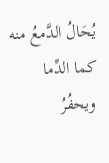يُحَالُ الدَّمعُ منه كما الدِّما
ويحفُرُ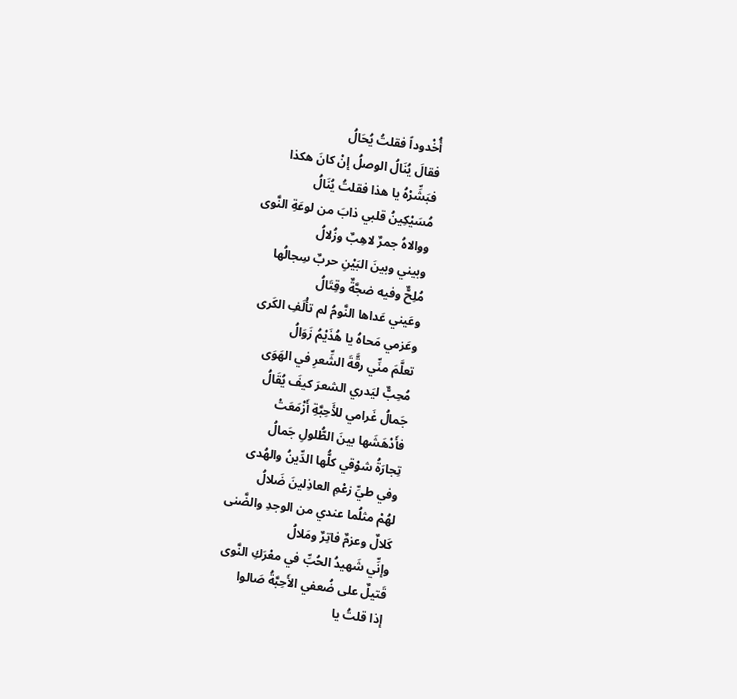أُخْدوداً فقلتُ يُحَالُ
فقالَ يُنَالُ الوصلُ إنْ كانَ هكذا
فبَشِّرْهُ يا هذا فقلتُ يُنَالُ
مُسَيْكِينُ قلبي ذابَ من لوعَةِ النَّوى
ووالاهُ جمرٌ لاهِبٌ وزُلالُ
وبيني وبينَ البَيْنِ حربٌ سِجالُها
مُلِحٌّ وفيه ضجَّةٌ وقِتَالُ
وعَيني عَداها النَّومُ لم تأْلَفِ الكَرى
وعَزمي مَحاهُ يا هُذَيْمُ زَوَالُ
تعلَّمَ منِّي رقَّةَ الشِّعرِ في الهَوَى
مُحِبٌّ ليَدري الشعرَ كيفَ يُقَالُ
جَمالُ غَرامي للأَحِبَّةِ أَزْمَعَتْ
فأَدْهَشَها بينَ الطُّلولِ جَمالُ
تِجارَةُ شوْقي كلُّها الدِّينُ والهُدى
وفي طيِّ زعْمِ العاذِلينَ ضَلالُ
لهُمْ مثلُما عندي من الوجدِ والضَّنى
كَلالٌ وعزمٌ فاتِرٌ ومَلالُ
وإنِّي شَهيدُ الحُبِّ في معْرَكِ النَّوى
قَتيلٌ على ضُعفي الأَحِبَّةُ صَالوا
إذا قلتُ يا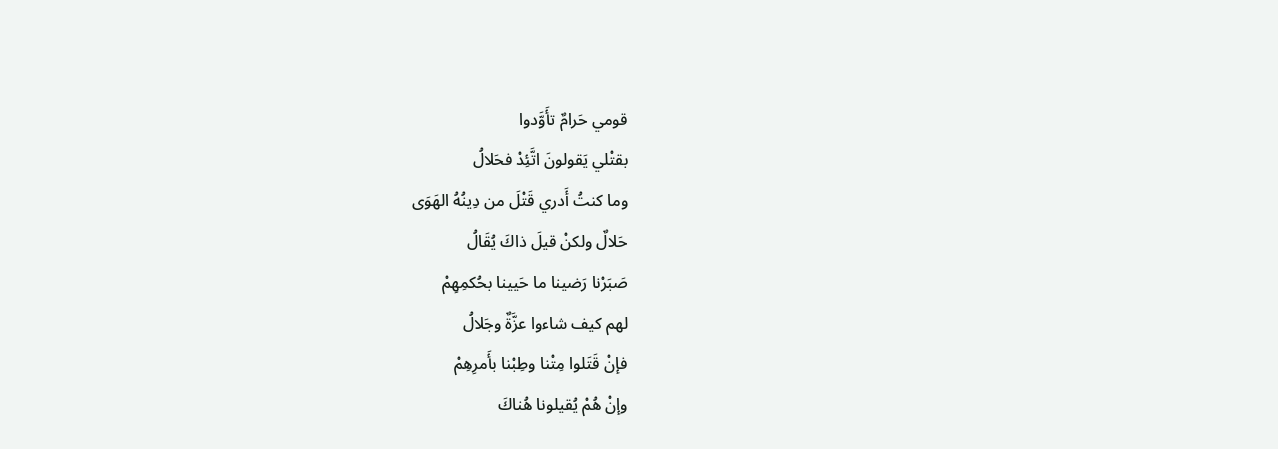قومي حَرامٌ تأَوَّدوا
بقتْلي يَقولونَ اتَّئِدْ فحَلالُ
وما كنتُ أَدري قَتْلَ من دِينُهُ الهَوَى
حَلالٌ ولكنْ قيلَ ذاكَ يُقَالُ
صَبَرْنا رَضينا ما حَيينا بحُكمِهِمْ
لهم كيف شاءوا عزَّةٌ وجَلالُ
فإنْ قَتَلوا مِتْنا وطِبْنا بأَمرِهِمْ
وإنْ هُمْ يُقيلونا هُناكَ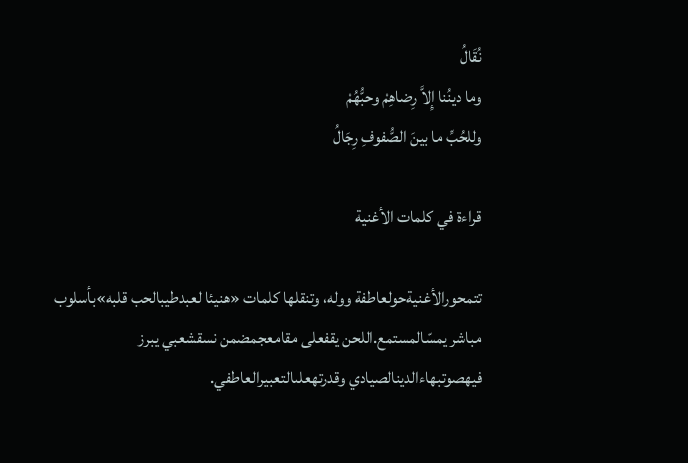نُقَالُ
وما دينُنا إِلاَّ رِضاهِمْ وحبُّهُمْ
وللحُبِّ ما بينَ الصُّفوفِ رِجَالُ

قراءة في كلمات الأغنية

تتمحورالأغنيةحولعاطفة ووله، وتنقلها كلمات «هنيئا لعبدطيبالحب قلبه»بأسلوب مباشر يمسّالمستمع.اللحن يقفعلى مقامعجمضمن نسقشعبي يبرز فيهصوتبهاءالدينالصيادي وقدرتهعلىالتعبيرالعاطفي.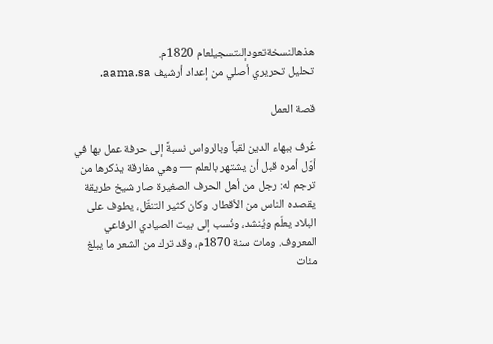هذهالنسخةتعودإلىتسجيلعام 1820م.
تحليل تحريري أصلي من إعداد أرشيف aama.sa.

قصة العمل

عُرف ببهاء الدين لقباً وبالرواس نسبةً إلى حرفة عمل بها في أوّل أمره قبل أن يشتهر بالعلم — وهي مفارقة يذكرها من ترجم له: رجل من أهل الحرف الصغيرة صار شيخ طريقة يقصده الناس من الأقطار. وكان كثير التنقّل، يطوف على البلاد يعلّم ويُنشد، ونُسب إلى بيت الصيادي الرفاعي المعروف. ومات سنة 1870م، وقد ترك من الشعر ما يبلغ مئات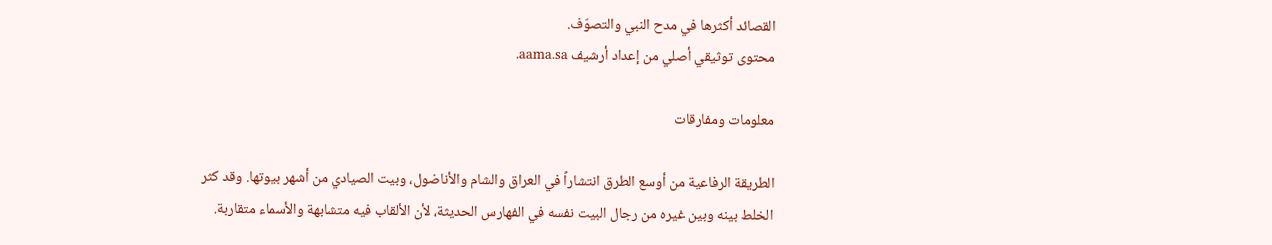القصائد أكثرها في مدح النبي والتصوّف.
محتوى توثيقي أصلي من إعداد أرشيف aama.sa.

معلومات ومفارقات

الطريقة الرفاعية من أوسع الطرق انتشاراً في العراق والشام والأناضول، وبيت الصيادي من أشهر بيوتها. وقد كثر الخلط بينه وبين غيره من رجال البيت نفسه في الفهارس الحديثة، لأن الألقاب فيه متشابهة والأسماء متقاربة.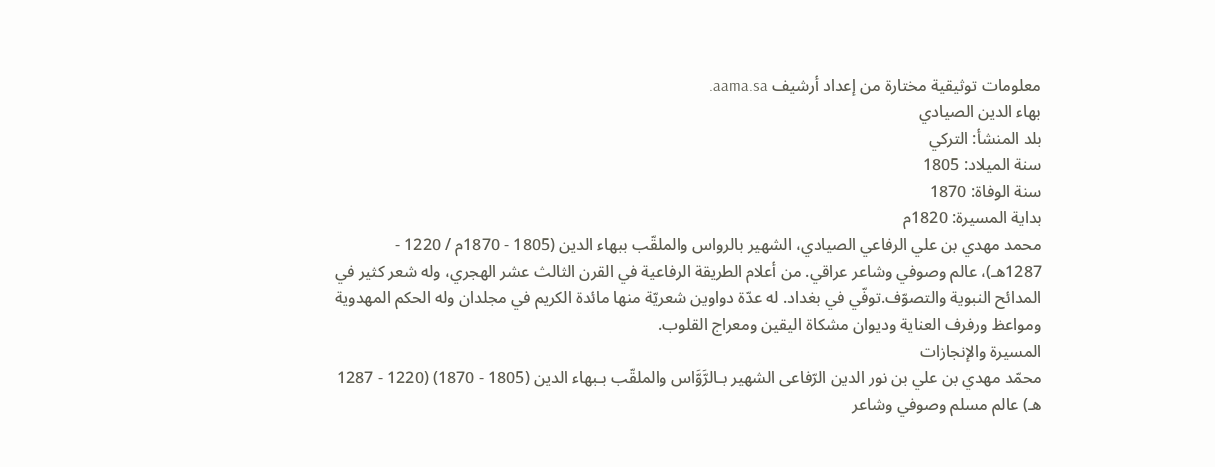معلومات توثيقية مختارة من إعداد أرشيف aama.sa.
بهاء الدين الصيادي
بلد المنشأ: التركي
سنة الميلاد: 1805
سنة الوفاة: 1870
بداية المسيرة: 1820م
محمد مهدي بن علي الرفاعي الصيادي، الشهير بالرواس والملقّب ببهاء الدين (1805 - 1870م / 1220 - 1287هـ)، عالم وصوفي وشاعر عراقي. من أعلام الطريقة الرفاعية في القرن الثالث عشر الهجري، وله شعر كثير في المدائح النبوية والتصوّف.توفّي في بغداد. له عدّة دواوين شعريّة منها مائدة الكريم في مجلدان وله الحكم المهدوية ومواعظ ورفرف العناية وديوان مشكاة اليقين ومعراج القلوب.
المسيرة والإنجازات
محمّد مهدي بن علي بن نور الدين الرّفاعى الشهير بـالرَّوَّاس والملقّب بـبهاء الدين (1805 - 1870) (1220 - 1287 هـ) عالم مسلم وصوفي وشاعر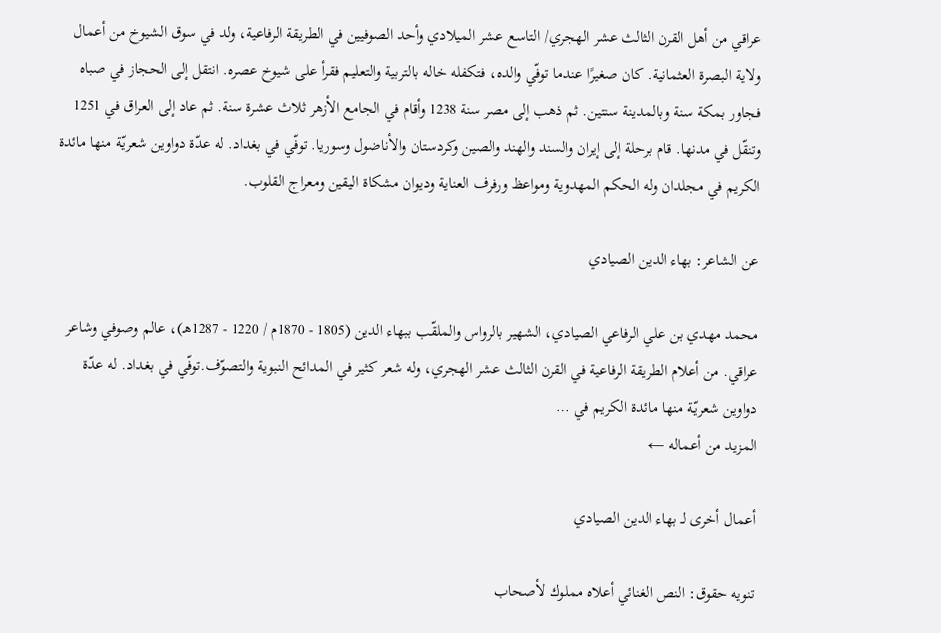عراقي من أهل القرن الثالث عشر الهجري/ التاسع عشر الميلادي وأحد الصوفيين في الطريقة الرفاعية، ولد في سوق الشيوخ من أعمال ولاية البصرة العثمانية. كان صغيرًا عندما توفّي والده، فتكفله خاله بالتربية والتعليم فقرأ على شيوخ عصره. انتقل إلى الحجاز في صباه فجاور بمكة سنة وبالمدينة سنتين. ثم ذهب إلى مصر سنة 1238 وأقام في الجامع الأزهر ثلاث عشرة سنة. ثم عاد إلى العراق في 1251 وتنقّل في مدنها. قام برحلة إلى إيران والسند والهند والصين وكردستان والأناضول وسوريا. توفّي في بغداد. له عدّة دواوين شعريّة منها مائدة الكريم في مجلدان وله الحكم المهدوية ومواعظ ورفرف العناية وديوان مشكاة اليقين ومعراج القلوب.

عن الشاعر: بهاء الدين الصيادي

محمد مهدي بن علي الرفاعي الصيادي، الشهير بالرواس والملقّب ببهاء الدين (1805 - 1870م / 1220 - 1287هـ)، عالم وصوفي وشاعر عراقي. من أعلام الطريقة الرفاعية في القرن الثالث عشر الهجري، وله شعر كثير في المدائح النبوية والتصوّف.توفّي في بغداد. له عدّة دواوين شعريّة منها مائدة الكريم في …
المزيد من أعماله ←

أعمال أخرى لـ بهاء الدين الصيادي

تنويه حقوق: النص الغنائي أعلاه مملوك لأصحاب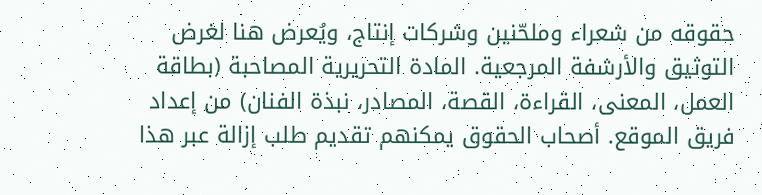حقوقه من شعراء وملحّنين وشركات إنتاج، ويُعرض هنا لغرض التوثيق والأرشفة المرجعية. المادة التحريرية المصاحبة (بطاقة العمل، المعنى، القراءة، القصة، المصادر، نبذة الفنان) من إعداد فريق الموقع. أصحاب الحقوق يمكنهم تقديم طلب إزالة عبر هذا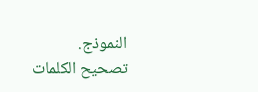النموذج.
تصحيح الكلمات